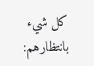كل شيء بانتظارهم: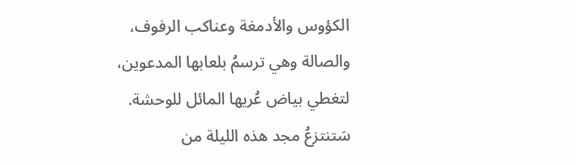الكؤوس والأدمغة وعناكب الرفوف،
والصالة وهي ترسمُ بلعابها المدعوين،
لتغطي بياض عُريها المائل للوحشة.
سَتنتزعُ مجد هذه الليلة من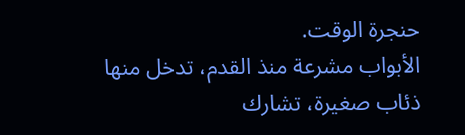حنجرة الوقت.
الأبواب مشرعة منذ القدم، تدخل منها
ذئاب صغيرة، تشارك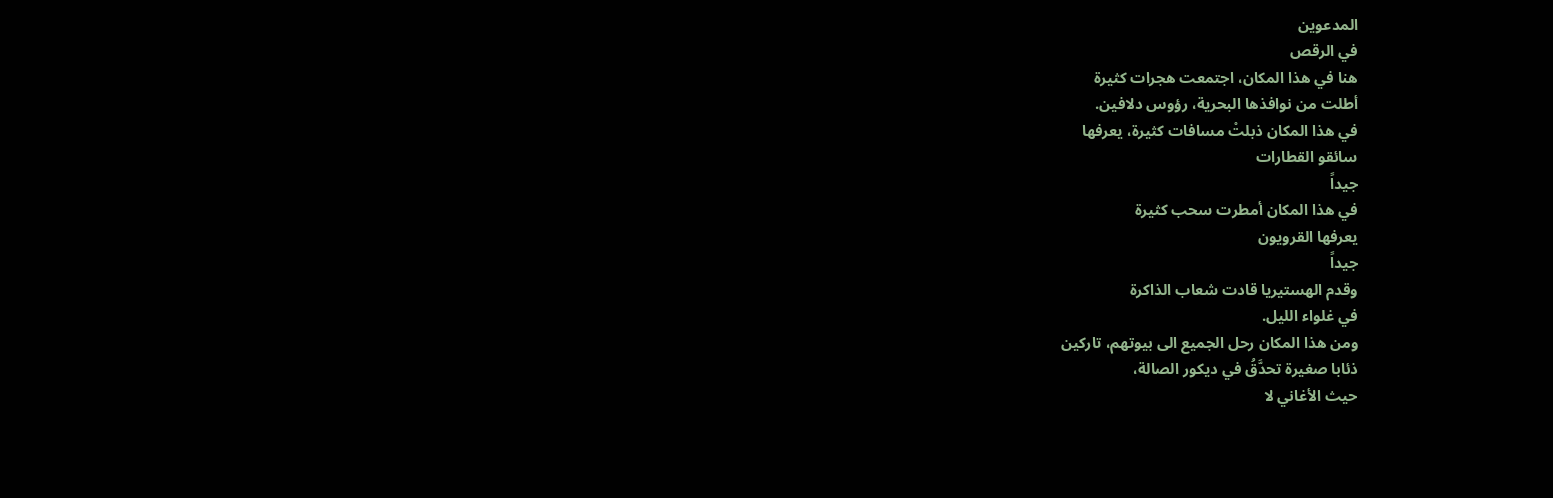المدعوين
في الرقص
هنا في هذا المكان، اجتمعت هجرات كثيرة
أطلت من نوافذها البحرية، رؤوس دلافين.
في هذا المكان ذبلتْ مسافات كثيرة، يعرفها
سائقو القطارات
جيداً
في هذا المكان أمطرت سحب كثيرة
يعرفها القرويون
جيداً
وقدم الهستيريا قادت شعاب الذاكرة
في غلواء الليل.
ومن هذا المكان رحل الجميع الى بيوتهم، تاركين
ذئابا صغيرة تحدَّقُ في ديكور الصالة،
حيث الأغاني لا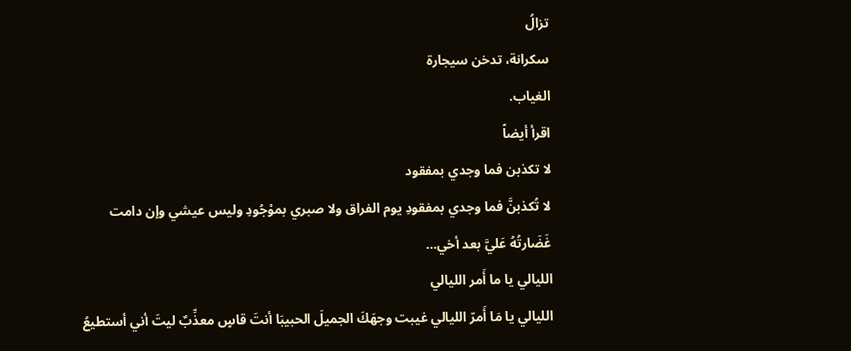تزالُ
سكرانة، تدخن سيجارة
الغياب.
اقرأ أيضاً
لا تكذبن فما وجدي بمفقود
لا تُكذبنَّ فما وجدي بمفقودِ يوم الفراق ولا صبري بموْجُودِ وليس عيشي وإن دامت غَضَارتُهُ عَليَّ بعد أخي…
الليالي يا ما أَمر الليالي
الليالي يا مَا أَمرّ الليالي غيبت وجهَكَ الجميلَ الحبيبَا أنتَ قاسٍ معذِّبٌ ليتَ أني أستطيعُ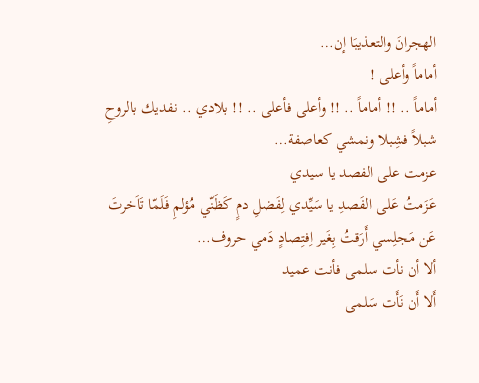الهجرانَ والتعذيبَا إن…
أماماً وأعلى !
أماماً .. !! أماماً .. !! وأعلى فأعلى .. !! بلادي .. نفديك بالروحِ شبلاً فشِبلا ونمشي كعاصفة…
عزمت على الفصد يا سيدي
عَزَمتُ عَلى الفَصدِ يا سَيِّدي لِفَضلِ دمٍ كَظَنّي مُؤلمِ فَلَمّا تَاَخرتَ عَن مَجلِسي أَرَقتُ بِغَير اِفتِصادٍ دَمي حروف…
ألا أن نأت سلمى فأنت عميد
أَلا أَن نَأَت سَلمى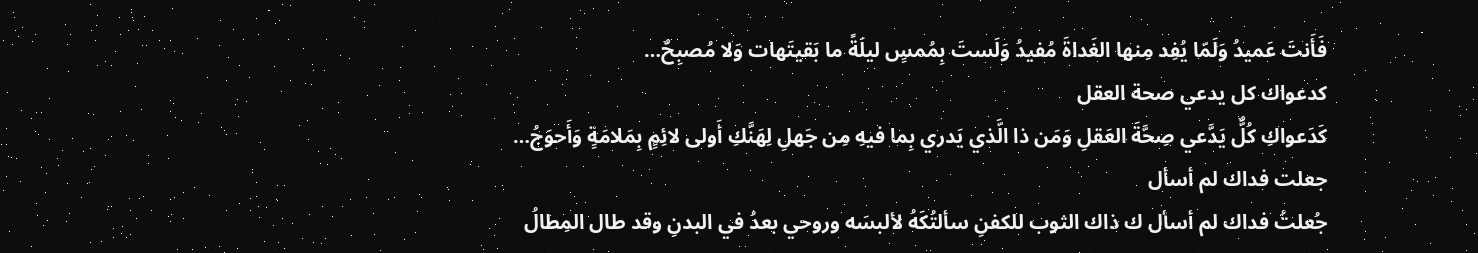فَأَنتَ عَميدُ وَلَمّا يُفِد مِنها الغَداةَ مُفيدُ وَلَستَ بِمُمسٍ ليلَةً ما بَقيتَهات وَلا مُصبِحٌ…
كدعواك كل يدعي صحة العقل
كَدَعواكِ كُلٌّ يَدَّعي صِحَّةَ العَقلِ وَمَن ذا الَّذي يَدري بِما فيهِ مِن جَهلِ لِهَنَّكِ أَولى لائِمٍ بِمَلامَةٍ وَأَحوَجُ…
جعلت فداك لم أسأل
جُعلتُ فداك لم أسأل ك ذاك الثوب للكفنِ سألتُكَهُ لألبسَه وروحي بعدُ في البدنِ وقد طال المِطالُ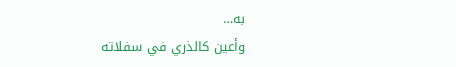به…
وأعين كالذري في سفلاته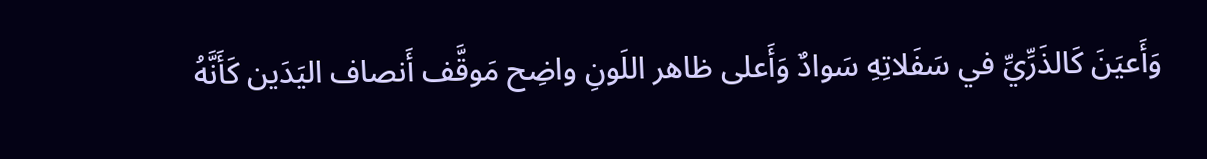وَأَعيَنَ كَالذَرِّيِّ في سَفَلاتِهِ سَوادٌ وَأَعلى ظاهر اللَونِ واضِح مَوقَّف أَنصاف اليَدَين كَأَنَّهُ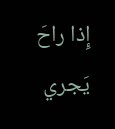إِذا راحَ يَجري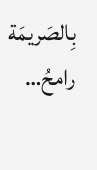بِالصَريمَة رامحُ…